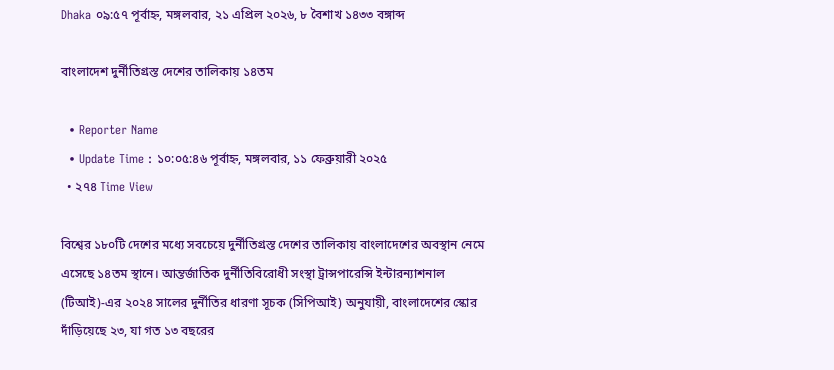Dhaka ০৯:৫৭ পূর্বাহ্ন, মঙ্গলবার, ২১ এপ্রিল ২০২৬, ৮ বৈশাখ ১৪৩৩ বঙ্গাব্দ

বাংলাদেশ দুর্নীতিগ্রস্ত দেশের তালিকায় ১৪তম

  • Reporter Name
  • Update Time : ১০:০৫:৪৬ পূর্বাহ্ন, মঙ্গলবার, ১১ ফেব্রুয়ারী ২০২৫
  • ২৭৪ Time View

বিশ্বের ১৮০টি দেশের মধ্যে সবচেয়ে দুর্নীতিগ্রস্ত দেশের তালিকায় বাংলাদেশের অবস্থান নেমে এসেছে ১৪তম স্থানে। আন্তর্জাতিক দুর্নীতিবিরোধী সংস্থা ট্রান্সপারেন্সি ইন্টারন্যাশনাল (টিআই)-এর ২০২৪ সালের দুর্নীতির ধারণা সূচক (সিপিআই) অনুযায়ী, বাংলাদেশের স্কোর দাঁড়িয়েছে ২৩, যা গত ১৩ বছরের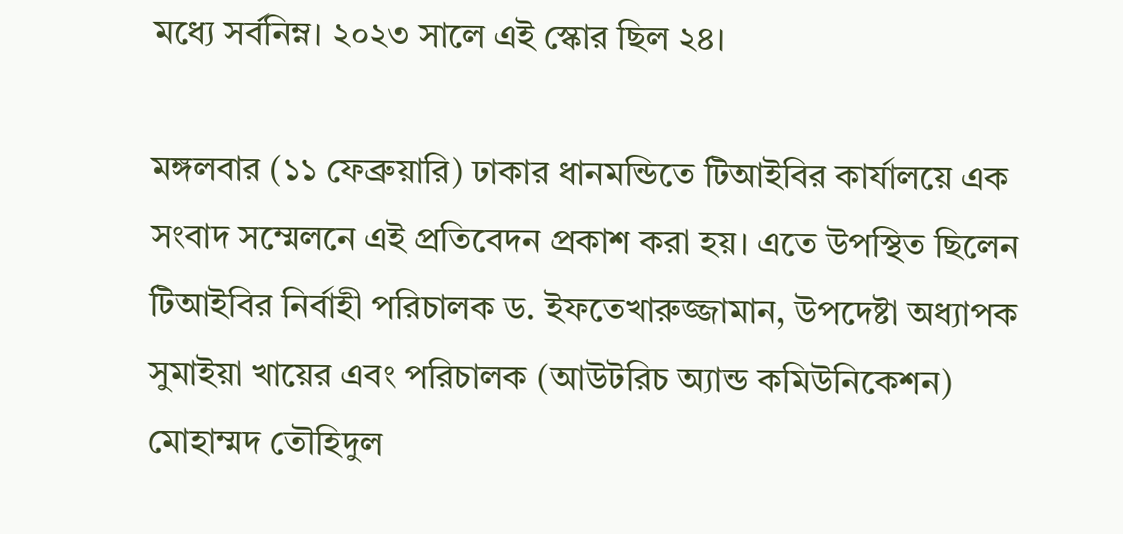মধ্যে সর্বনিম্ন। ২০২৩ সালে এই স্কোর ছিল ২৪।

মঙ্গলবার (১১ ফেব্রুয়ারি) ঢাকার ধানমন্ডিতে টিআইবির কার্যালয়ে এক সংবাদ সম্মেলনে এই প্রতিবেদন প্রকাশ করা হয়। এতে উপস্থিত ছিলেন টিআইবির নির্বাহী পরিচালক ড. ইফতেখারুজ্জামান, উপদেষ্টা অধ্যাপক সুমাইয়া খায়ের এবং পরিচালক (আউটরিচ অ্যান্ড কমিউনিকেশন) মোহাম্মদ তৌহিদুল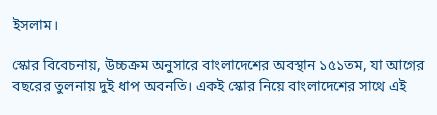ইসলাম।

স্কোর বিবেচনায়, উচ্চক্রম অনুসারে বাংলাদেশের অবস্থান ১৫১তম, যা আগের বছরের তুলনায় দুই ধাপ অবনতি। একই স্কোর নিয়ে বাংলাদেশের সাথে এই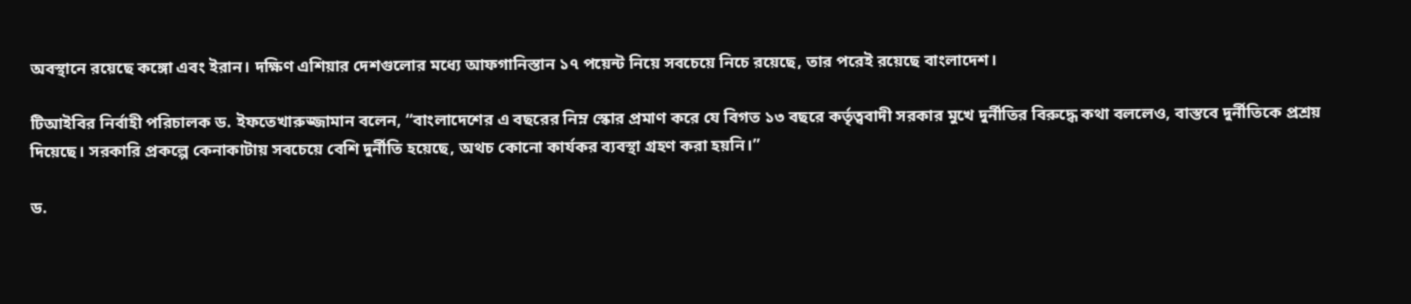অবস্থানে রয়েছে কঙ্গো এবং ইরান। দক্ষিণ এশিয়ার দেশগুলোর মধ্যে আফগানিস্তান ১৭ পয়েন্ট নিয়ে সবচেয়ে নিচে রয়েছে, তার পরেই রয়েছে বাংলাদেশ।

টিআইবির নির্বাহী পরিচালক ড. ইফতেখারুজ্জামান বলেন, “বাংলাদেশের এ বছরের নিম্ন স্কোর প্রমাণ করে যে বিগত ১৩ বছরে কর্তৃত্ববাদী সরকার মুখে দুর্নীতির বিরুদ্ধে কথা বললেও, বাস্তবে দুর্নীতিকে প্রশ্রয় দিয়েছে। সরকারি প্রকল্পে কেনাকাটায় সবচেয়ে বেশি দুর্নীতি হয়েছে, অথচ কোনো কার্যকর ব্যবস্থা গ্রহণ করা হয়নি।”

ড.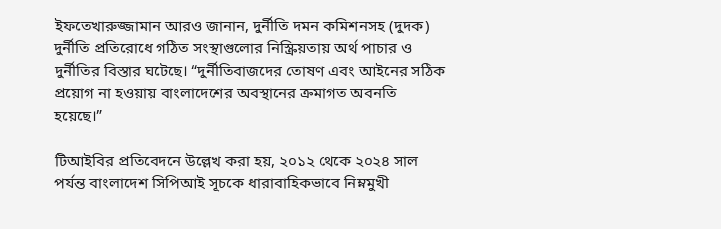ইফতেখারুজ্জামান আরও জানান, দুর্নীতি দমন কমিশনসহ (দুদক) দুর্নীতি প্রতিরোধে গঠিত সংস্থাগুলোর নিস্ক্রিয়তায় অর্থ পাচার ও দুর্নীতির বিস্তার ঘটেছে। “দুর্নীতিবাজদের তোষণ এবং আইনের সঠিক প্রয়োগ না হওয়ায় বাংলাদেশের অবস্থানের ক্রমাগত অবনতি হয়েছে।”

টিআইবির প্রতিবেদনে উল্লেখ করা হয়, ২০১২ থেকে ২০২৪ সাল পর্যন্ত বাংলাদেশ সিপিআই সূচকে ধারাবাহিকভাবে নিম্নমুখী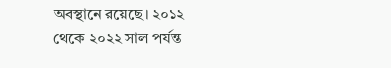অবস্থানে রয়েছে। ২০১২ থেকে ২০২২ সাল পর্যন্ত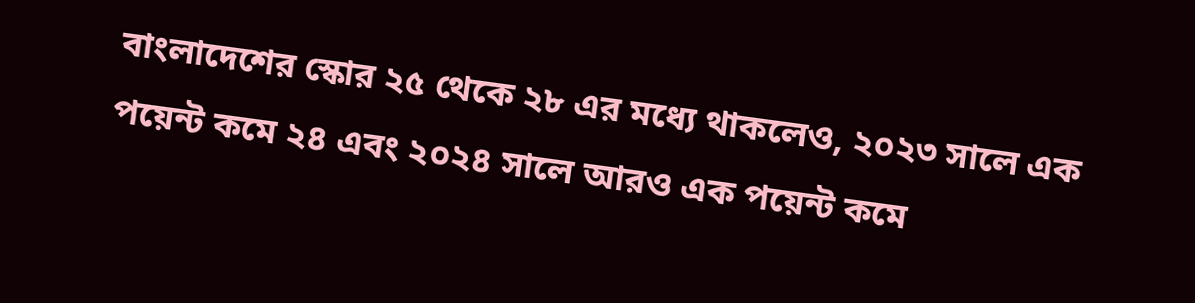বাংলাদেশের স্কোর ২৫ থেকে ২৮ এর মধ্যে থাকলেও, ২০২৩ সালে এক পয়েন্ট কমে ২৪ এবং ২০২৪ সালে আরও এক পয়েন্ট কমে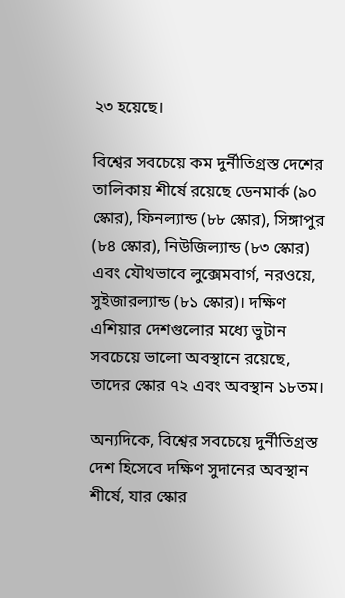২৩ হয়েছে।

বিশ্বের সবচেয়ে কম দুর্নীতিগ্রস্ত দেশের তালিকায় শীর্ষে রয়েছে ডেনমার্ক (৯০ স্কোর), ফিনল্যান্ড (৮৮ স্কোর), সিঙ্গাপুর (৮৪ স্কোর), নিউজিল্যান্ড (৮৩ স্কোর) এবং যৌথভাবে লুক্সেমবার্গ, নরওয়ে, সুইজারল্যান্ড (৮১ স্কোর)। দক্ষিণ এশিয়ার দেশগুলোর মধ্যে ভুটান সবচেয়ে ভালো অবস্থানে রয়েছে, তাদের স্কোর ৭২ এবং অবস্থান ১৮তম।

অন্যদিকে, বিশ্বের সবচেয়ে দুর্নীতিগ্রস্ত দেশ হিসেবে দক্ষিণ সুদানের অবস্থান শীর্ষে, যার স্কোর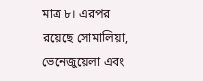মাত্র ৮। এরপর রয়েছে সোমালিয়া, ভেনেজুয়েলা এবং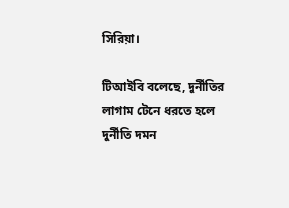সিরিয়া।

টিআইবি বলেছে, দুর্নীতির লাগাম টেনে ধরতে হলে দুর্নীতি দমন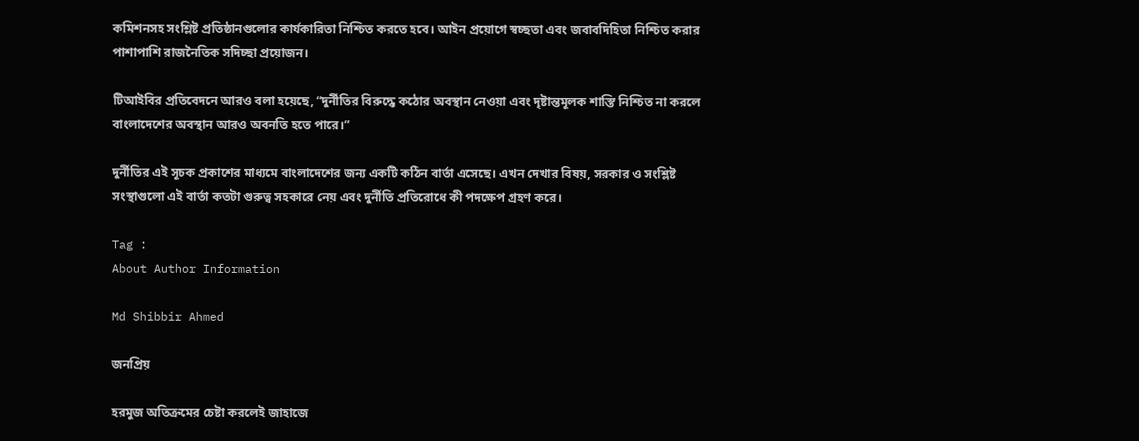কমিশনসহ সংশ্লিষ্ট প্রতিষ্ঠানগুলোর কার্যকারিতা নিশ্চিত করতে হবে। আইন প্রয়োগে স্বচ্ছতা এবং জবাবদিহিতা নিশ্চিত করার পাশাপাশি রাজনৈতিক সদিচ্ছা প্রয়োজন।

টিআইবির প্রতিবেদনে আরও বলা হয়েছে, “দুর্নীতির বিরুদ্ধে কঠোর অবস্থান নেওয়া এবং দৃষ্টান্তমূলক শাস্তি নিশ্চিত না করলে বাংলাদেশের অবস্থান আরও অবনতি হতে পারে।”

দুর্নীতির এই সূচক প্রকাশের মাধ্যমে বাংলাদেশের জন্য একটি কঠিন বার্তা এসেছে। এখন দেখার বিষয়, সরকার ও সংশ্লিষ্ট সংস্থাগুলো এই বার্তা কতটা গুরুত্ব সহকারে নেয় এবং দুর্নীতি প্রতিরোধে কী পদক্ষেপ গ্রহণ করে।

Tag :
About Author Information

Md Shibbir Ahmed

জনপ্রিয়

হরমুজ অতিক্রমের চেষ্টা করলেই জাহাজে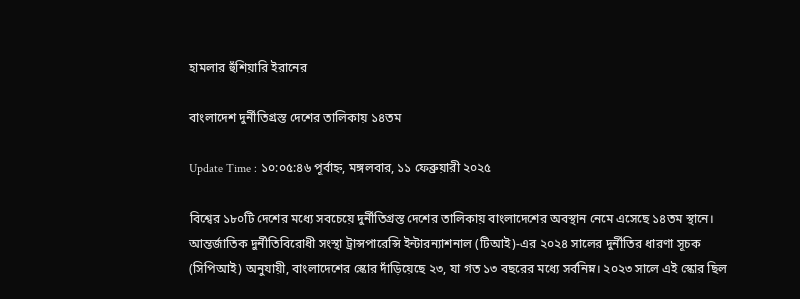হামলার হুঁশিয়ারি ইরানের

বাংলাদেশ দুর্নীতিগ্রস্ত দেশের তালিকায় ১৪তম

Update Time : ১০:০৫:৪৬ পূর্বাহ্ন, মঙ্গলবার, ১১ ফেব্রুয়ারী ২০২৫

বিশ্বের ১৮০টি দেশের মধ্যে সবচেয়ে দুর্নীতিগ্রস্ত দেশের তালিকায় বাংলাদেশের অবস্থান নেমে এসেছে ১৪তম স্থানে। আন্তর্জাতিক দুর্নীতিবিরোধী সংস্থা ট্রান্সপারেন্সি ইন্টারন্যাশনাল (টিআই)-এর ২০২৪ সালের দুর্নীতির ধারণা সূচক (সিপিআই) অনুযায়ী, বাংলাদেশের স্কোর দাঁড়িয়েছে ২৩, যা গত ১৩ বছরের মধ্যে সর্বনিম্ন। ২০২৩ সালে এই স্কোর ছিল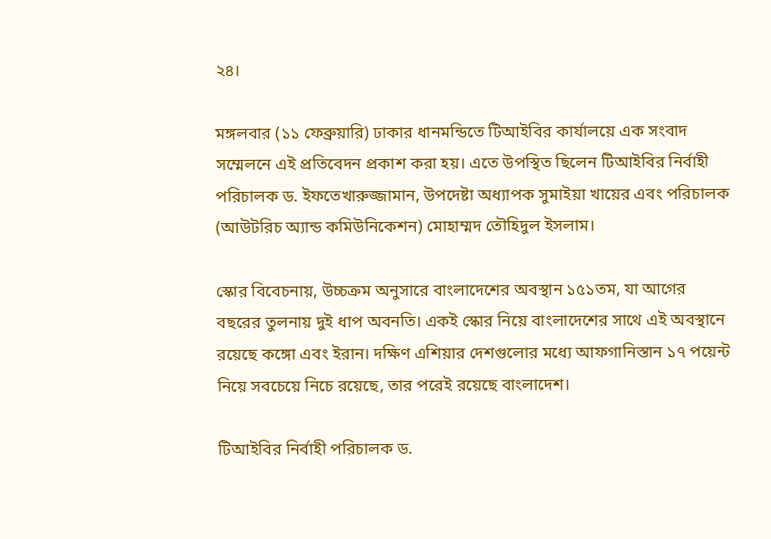২৪।

মঙ্গলবার (১১ ফেব্রুয়ারি) ঢাকার ধানমন্ডিতে টিআইবির কার্যালয়ে এক সংবাদ সম্মেলনে এই প্রতিবেদন প্রকাশ করা হয়। এতে উপস্থিত ছিলেন টিআইবির নির্বাহী পরিচালক ড. ইফতেখারুজ্জামান, উপদেষ্টা অধ্যাপক সুমাইয়া খায়ের এবং পরিচালক (আউটরিচ অ্যান্ড কমিউনিকেশন) মোহাম্মদ তৌহিদুল ইসলাম।

স্কোর বিবেচনায়, উচ্চক্রম অনুসারে বাংলাদেশের অবস্থান ১৫১তম, যা আগের বছরের তুলনায় দুই ধাপ অবনতি। একই স্কোর নিয়ে বাংলাদেশের সাথে এই অবস্থানে রয়েছে কঙ্গো এবং ইরান। দক্ষিণ এশিয়ার দেশগুলোর মধ্যে আফগানিস্তান ১৭ পয়েন্ট নিয়ে সবচেয়ে নিচে রয়েছে, তার পরেই রয়েছে বাংলাদেশ।

টিআইবির নির্বাহী পরিচালক ড.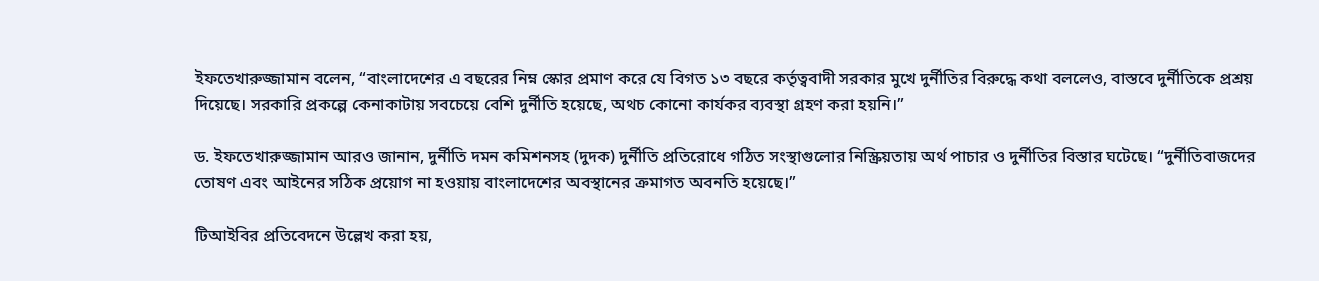ইফতেখারুজ্জামান বলেন, “বাংলাদেশের এ বছরের নিম্ন স্কোর প্রমাণ করে যে বিগত ১৩ বছরে কর্তৃত্ববাদী সরকার মুখে দুর্নীতির বিরুদ্ধে কথা বললেও, বাস্তবে দুর্নীতিকে প্রশ্রয় দিয়েছে। সরকারি প্রকল্পে কেনাকাটায় সবচেয়ে বেশি দুর্নীতি হয়েছে, অথচ কোনো কার্যকর ব্যবস্থা গ্রহণ করা হয়নি।”

ড. ইফতেখারুজ্জামান আরও জানান, দুর্নীতি দমন কমিশনসহ (দুদক) দুর্নীতি প্রতিরোধে গঠিত সংস্থাগুলোর নিস্ক্রিয়তায় অর্থ পাচার ও দুর্নীতির বিস্তার ঘটেছে। “দুর্নীতিবাজদের তোষণ এবং আইনের সঠিক প্রয়োগ না হওয়ায় বাংলাদেশের অবস্থানের ক্রমাগত অবনতি হয়েছে।”

টিআইবির প্রতিবেদনে উল্লেখ করা হয়,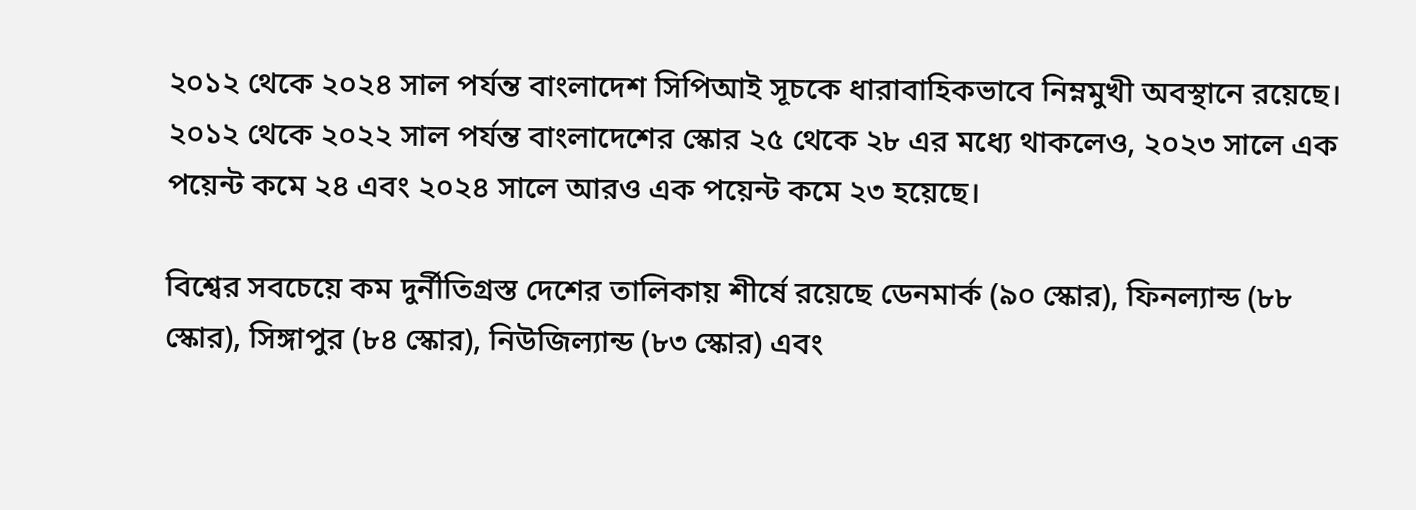২০১২ থেকে ২০২৪ সাল পর্যন্ত বাংলাদেশ সিপিআই সূচকে ধারাবাহিকভাবে নিম্নমুখী অবস্থানে রয়েছে। ২০১২ থেকে ২০২২ সাল পর্যন্ত বাংলাদেশের স্কোর ২৫ থেকে ২৮ এর মধ্যে থাকলেও, ২০২৩ সালে এক পয়েন্ট কমে ২৪ এবং ২০২৪ সালে আরও এক পয়েন্ট কমে ২৩ হয়েছে।

বিশ্বের সবচেয়ে কম দুর্নীতিগ্রস্ত দেশের তালিকায় শীর্ষে রয়েছে ডেনমার্ক (৯০ স্কোর), ফিনল্যান্ড (৮৮ স্কোর), সিঙ্গাপুর (৮৪ স্কোর), নিউজিল্যান্ড (৮৩ স্কোর) এবং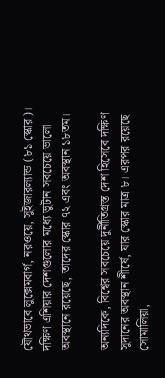যৌথভাবে লুক্সেমবার্গ, নরওয়ে, সুইজারল্যান্ড (৮১ স্কোর)। দক্ষিণ এশিয়ার দেশগুলোর মধ্যে ভুটান সবচেয়ে ভালো অবস্থানে রয়েছে, তাদের স্কোর ৭২ এবং অবস্থান ১৮তম।

অন্যদিকে, বিশ্বের সবচেয়ে দুর্নীতিগ্রস্ত দেশ হিসেবে দক্ষিণ সুদানের অবস্থান শীর্ষে, যার স্কোর মাত্র ৮। এরপর রয়েছে সোমালিয়া,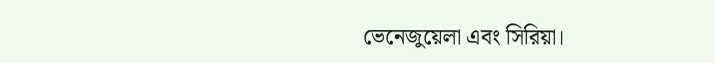ভেনেজুয়েলা এবং সিরিয়া।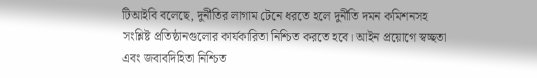টিআইবি বলেছে, দুর্নীতির লাগাম টেনে ধরতে হলে দুর্নীতি দমন কমিশনসহ সংশ্লিষ্ট প্রতিষ্ঠানগুলোর কার্যকারিতা নিশ্চিত করতে হবে। আইন প্রয়োগে স্বচ্ছতা এবং জবাবদিহিতা নিশ্চিত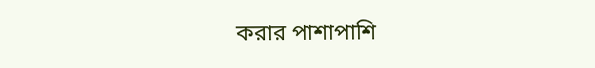করার পাশাপাশি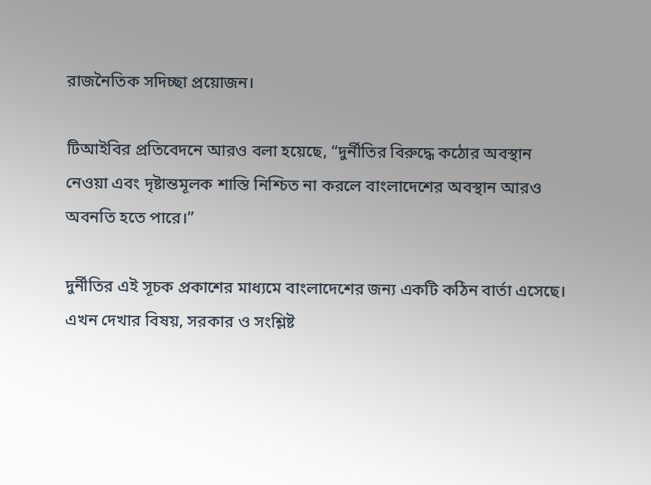রাজনৈতিক সদিচ্ছা প্রয়োজন।

টিআইবির প্রতিবেদনে আরও বলা হয়েছে, “দুর্নীতির বিরুদ্ধে কঠোর অবস্থান নেওয়া এবং দৃষ্টান্তমূলক শাস্তি নিশ্চিত না করলে বাংলাদেশের অবস্থান আরও অবনতি হতে পারে।”

দুর্নীতির এই সূচক প্রকাশের মাধ্যমে বাংলাদেশের জন্য একটি কঠিন বার্তা এসেছে। এখন দেখার বিষয়, সরকার ও সংশ্লিষ্ট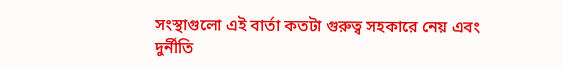সংস্থাগুলো এই বার্তা কতটা গুরুত্ব সহকারে নেয় এবং দুর্নীতি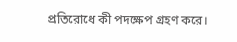প্রতিরোধে কী পদক্ষেপ গ্রহণ করে।